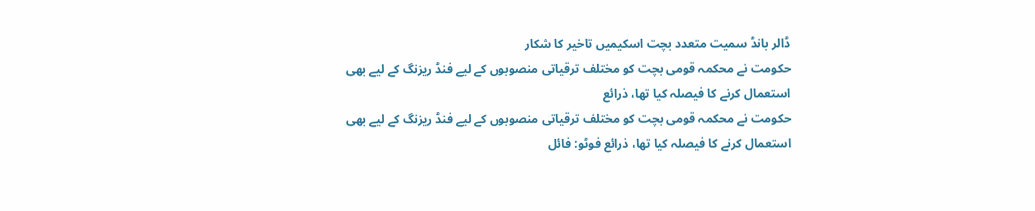ڈالر بانڈ سمیت متعدد بچت اسکیمیں تاخیر کا شکار
حکومت نے محکمہ قومی بچت کو مختلف ترقیاتی منصوبوں کے لیے فنڈ ریزنگ کے لیے بھی استعمال کرنے کا فیصلہ کیا تھا، ذرائع
حکومت نے محکمہ قومی بچت کو مختلف ترقیاتی منصوبوں کے لیے فنڈ ریزنگ کے لیے بھی استعمال کرنے کا فیصلہ کیا تھا، ذرائع فوٹو: فائل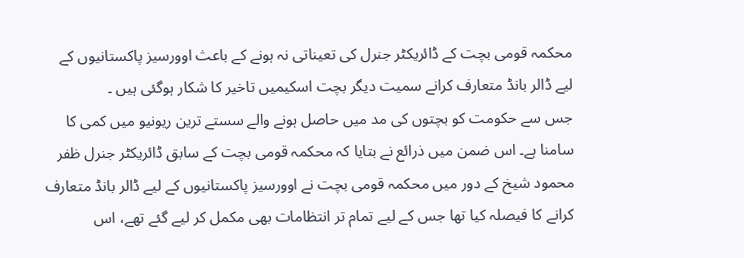محکمہ قومی بچت کے ڈائریکٹر جنرل کی تعیناتی نہ ہونے کے باعث اوورسیز پاکستانیوں کے لیے ڈالر بانڈ متعارف کرانے سمیت دیگر بچت اسکیمیں تاخیر کا شکار ہوگئی ہیں ۔
جس سے حکومت کو بچتوں کی مد میں حاصل ہونے والے سستے ترین ریونیو میں کمی کا سامنا ہے۔ اس ضمن میں ذرائع نے بتایا کہ محکمہ قومی بچت کے سابق ڈائریکٹر جنرل ظفر محمود شیخ کے دور میں محکمہ قومی بچت نے اوورسیز پاکستانیوں کے لیے ڈالر بانڈ متعارف کرانے کا فیصلہ کیا تھا جس کے لیے تمام تر انتظامات بھی مکمل کر لیے گئے تھے، اس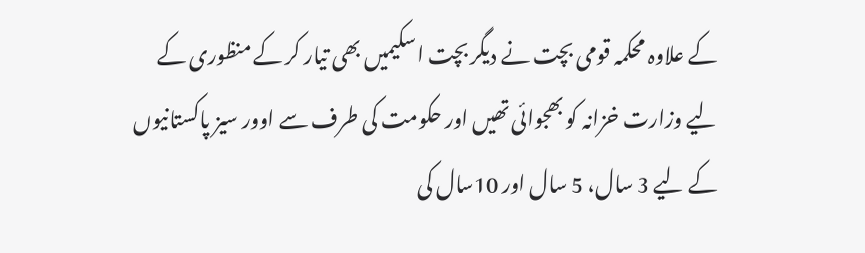کے علاوہ محکمہ قومی بچت نے دیگر بچت اسکیمیں بھی تیار کر کے منظوری کے لیے وزارت خزانہ کو بھجوائی تھیں اور حکومت کی طرف سے اوور سیز پاکستانیوں کے لیے 3 سال، 5 سال اور 10سال کی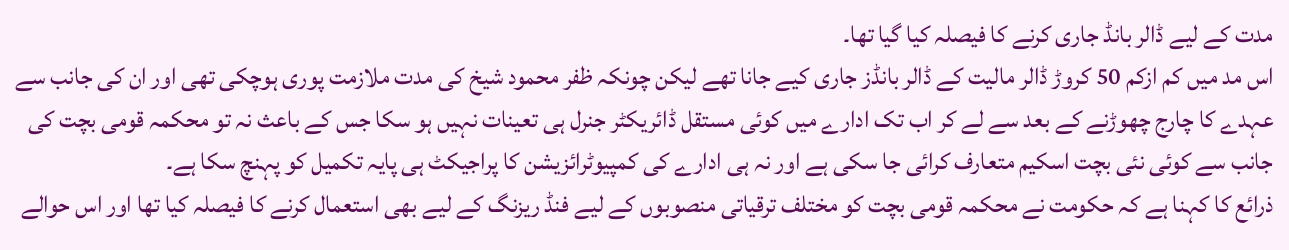مدت کے لیے ڈالر بانڈ جاری کرنے کا فیصلہ کیا گیا تھا۔
اس مد میں کم ازکم 50 کروڑ ڈالر مالیت کے ڈالر بانڈز جاری کیے جانا تھے لیکن چونکہ ظفر محمود شیخ کی مدت ملازمت پوری ہوچکی تھی اور ان کی جانب سے عہدے کا چارج چھوڑنے کے بعد سے لے کر اب تک ادارے میں کوئی مستقل ڈائریکٹر جنرل ہی تعینات نہیں ہو سکا جس کے باعث نہ تو محکمہ قومی بچت کی جانب سے کوئی نئی بچت اسکیم متعارف کرائی جا سکی ہے اور نہ ہی ادارے کی کمپیوٹرائزیشن کا پراجیکٹ ہی پایہ تکمیل کو پہنچ سکا ہے۔
ذرائع کا کہنا ہے کہ حکومت نے محکمہ قومی بچت کو مختلف ترقیاتی منصوبوں کے لیے فنڈ ریزنگ کے لیے بھی استعمال کرنے کا فیصلہ کیا تھا اور اس حوالے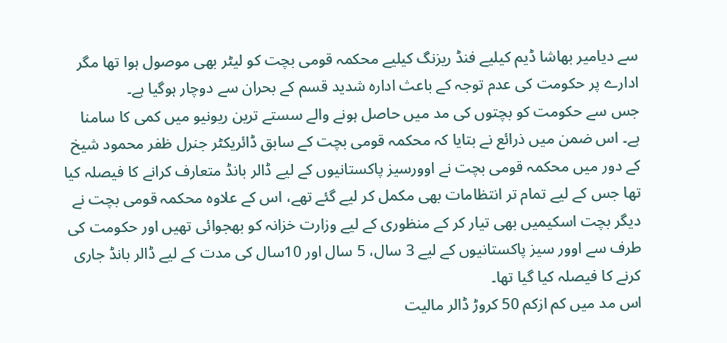سے دیامیر بھاشا ڈیم کیلیے فنڈ ریزنگ کیلیے محکمہ قومی بچت کو لیٹر بھی موصول ہوا تھا مگر ادارے پر حکومت کی عدم توجہ کے باعث ادارہ شدید قسم کے بحران سے دوچار ہوگیا ہے۔
جس سے حکومت کو بچتوں کی مد میں حاصل ہونے والے سستے ترین ریونیو میں کمی کا سامنا ہے۔ اس ضمن میں ذرائع نے بتایا کہ محکمہ قومی بچت کے سابق ڈائریکٹر جنرل ظفر محمود شیخ کے دور میں محکمہ قومی بچت نے اوورسیز پاکستانیوں کے لیے ڈالر بانڈ متعارف کرانے کا فیصلہ کیا تھا جس کے لیے تمام تر انتظامات بھی مکمل کر لیے گئے تھے، اس کے علاوہ محکمہ قومی بچت نے دیگر بچت اسکیمیں بھی تیار کر کے منظوری کے لیے وزارت خزانہ کو بھجوائی تھیں اور حکومت کی طرف سے اوور سیز پاکستانیوں کے لیے 3 سال، 5 سال اور 10سال کی مدت کے لیے ڈالر بانڈ جاری کرنے کا فیصلہ کیا گیا تھا۔
اس مد میں کم ازکم 50 کروڑ ڈالر مالیت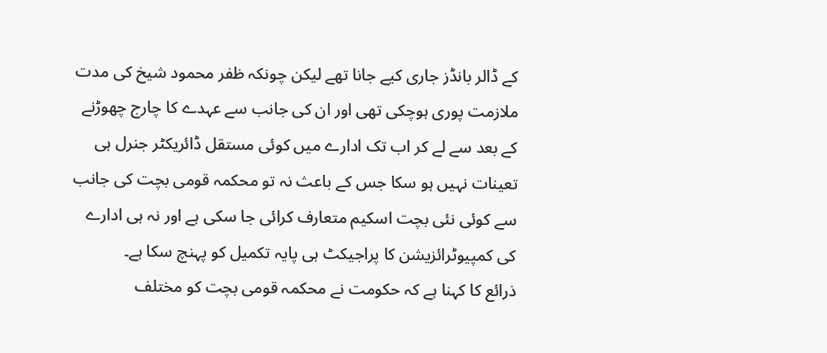کے ڈالر بانڈز جاری کیے جانا تھے لیکن چونکہ ظفر محمود شیخ کی مدت ملازمت پوری ہوچکی تھی اور ان کی جانب سے عہدے کا چارج چھوڑنے کے بعد سے لے کر اب تک ادارے میں کوئی مستقل ڈائریکٹر جنرل ہی تعینات نہیں ہو سکا جس کے باعث نہ تو محکمہ قومی بچت کی جانب سے کوئی نئی بچت اسکیم متعارف کرائی جا سکی ہے اور نہ ہی ادارے کی کمپیوٹرائزیشن کا پراجیکٹ ہی پایہ تکمیل کو پہنچ سکا ہے۔
ذرائع کا کہنا ہے کہ حکومت نے محکمہ قومی بچت کو مختلف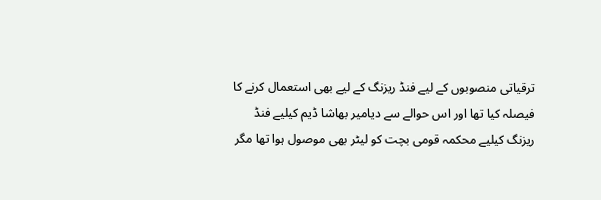ترقیاتی منصوبوں کے لیے فنڈ ریزنگ کے لیے بھی استعمال کرنے کا فیصلہ کیا تھا اور اس حوالے سے دیامیر بھاشا ڈیم کیلیے فنڈ ریزنگ کیلیے محکمہ قومی بچت کو لیٹر بھی موصول ہوا تھا مگر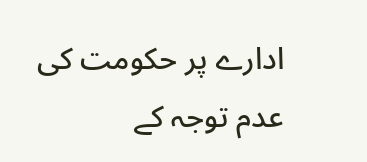ادارے پر حکومت کی عدم توجہ کے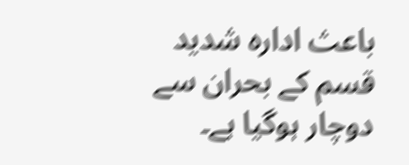باعث ادارہ شدید قسم کے بحران سے دوچار ہوگیا ہے۔